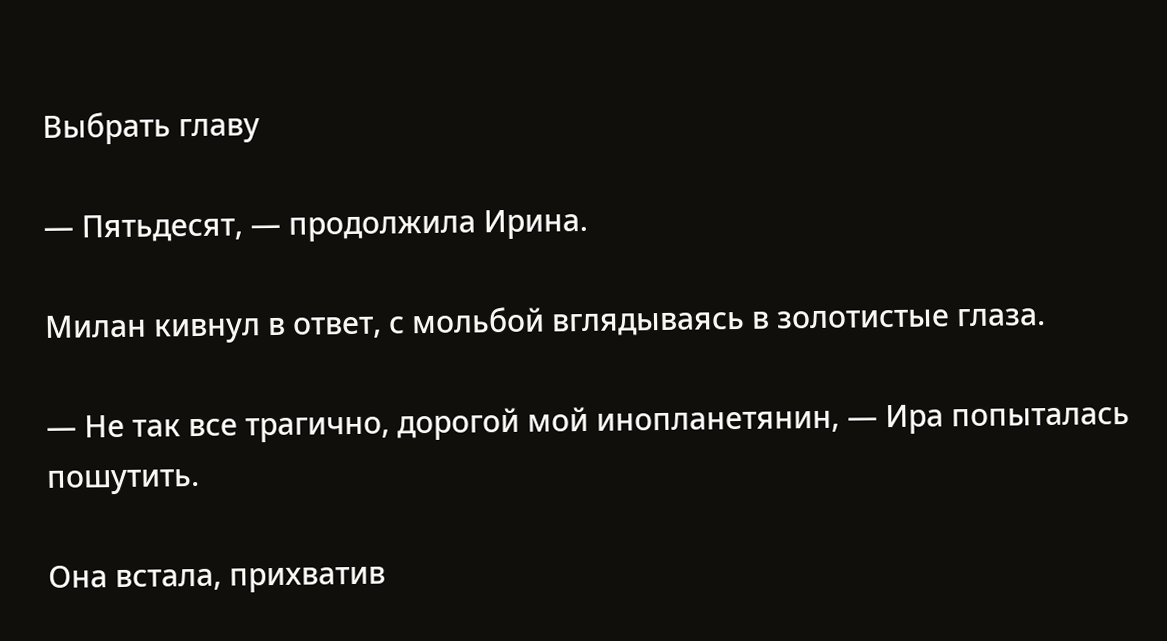Выбрать главу

— Пятьдесят, — продолжила Ирина.

Милан кивнул в ответ, с мольбой вглядываясь в золотистые глаза.

— Не так все трагично, дорогой мой инопланетянин, — Ира попыталась пошутить.

Она встала, прихватив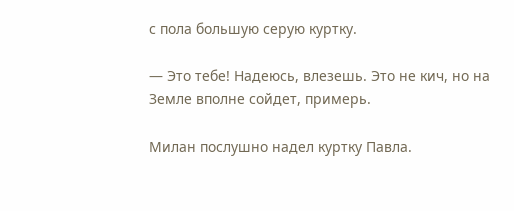с пола большую серую куртку.

— Это тебе! Надеюсь, влезешь. Это не кич, но на Земле вполне сойдет, примерь.

Милан послушно надел куртку Павла.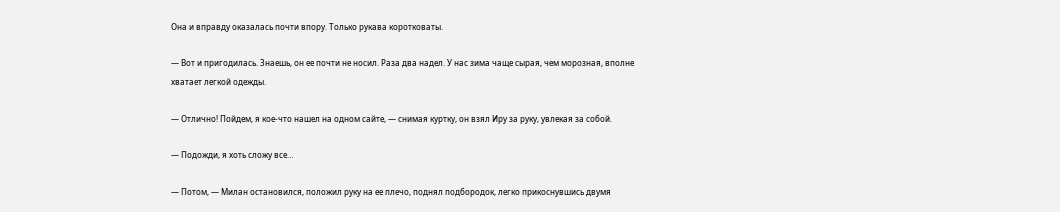Она и вправду оказалась почти впору. Только рукава коротковаты.

— Вот и пригодилась. Знаешь, он ее почти не носил. Раза два надел. У нас зима чаще сырая, чем морозная, вполне хватает легкой одежды.

— Отлично! Пойдем, я кое-что нашел на одном сайте, — снимая куртку, он взял Иру за руку, увлекая за собой.

— Подожди, я хоть сложу все…

— Потом, — Милан остановился, положил руку на ее плечо, поднял подбородок, легко прикоснувшись двумя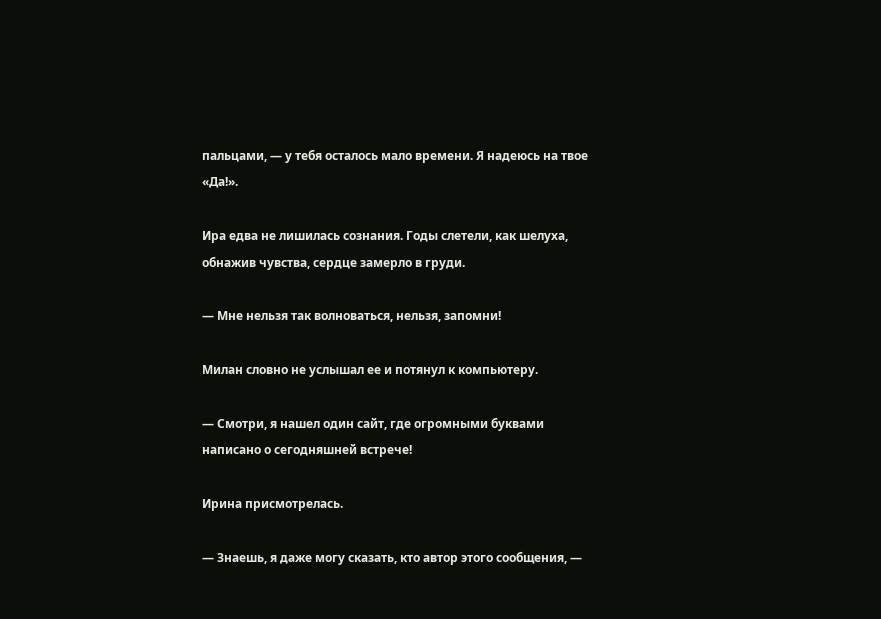пальцами, — у тебя осталось мало времени. Я надеюсь на твое «Да!».

Ира едва не лишилась сознания. Годы слетели, как шелуха, обнажив чувства, сердце замерло в груди.

— Мне нельзя так волноваться, нельзя, запомни!

Милан словно не услышал ее и потянул к компьютеру.

— Смотри, я нашел один сайт, где огромными буквами написано о сегодняшней встрече!

Ирина присмотрелась.

— Знаешь, я даже могу сказать, кто автор этого сообщения, —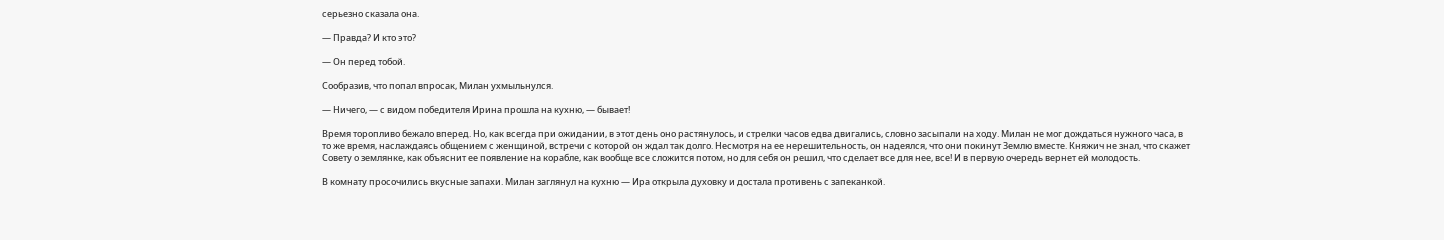серьезно сказала она.

— Правда? И кто это?

— Он перед тобой.

Сообразив, что попал впросак, Милан ухмыльнулся.

— Ничего, — с видом победителя Ирина прошла на кухню, — бывает!

Время торопливо бежало вперед. Но, как всегда при ожидании, в этот день оно растянулось, и стрелки часов едва двигались, словно засыпали на ходу. Милан не мог дождаться нужного часа, в то же время, наслаждаясь общением с женщиной, встречи с которой он ждал так долго. Несмотря на ее нерешительность, он надеялся, что они покинут Землю вместе. Княжич не знал, что скажет Совету о землянке, как объяснит ее появление на корабле, как вообще все сложится потом, но для себя он решил, что сделает все для нее, все! И в первую очередь вернет ей молодость.

В комнату просочились вкусные запахи. Милан заглянул на кухню — Ира открыла духовку и достала противень с запеканкой.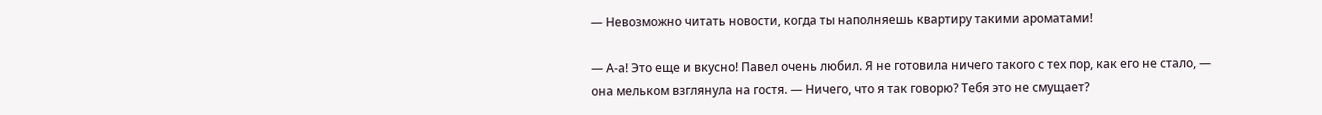— Невозможно читать новости, когда ты наполняешь квартиру такими ароматами!

— А-а! Это еще и вкусно! Павел очень любил. Я не готовила ничего такого с тех пор, как его не стало, — она мельком взглянула на гостя. — Ничего, что я так говорю? Тебя это не смущает?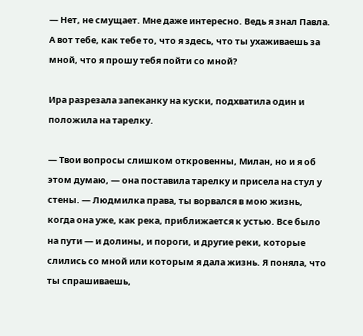— Нет, не смущает. Мне даже интересно. Ведь я знал Павла. А вот тебе, как тебе то, что я здесь, что ты ухаживаешь за мной, что я прошу тебя пойти со мной?

Ира разрезала запеканку на куски, подхватила один и положила на тарелку.

— Твои вопросы слишком откровенны, Милан, но и я об этом думаю, — она поставила тарелку и присела на стул у стены. — Людмилка права, ты ворвался в мою жизнь, когда она уже, как река, приближается к устью. Все было на пути — и долины, и пороги, и другие реки, которые слились со мной или которым я дала жизнь. Я поняла, что ты спрашиваешь,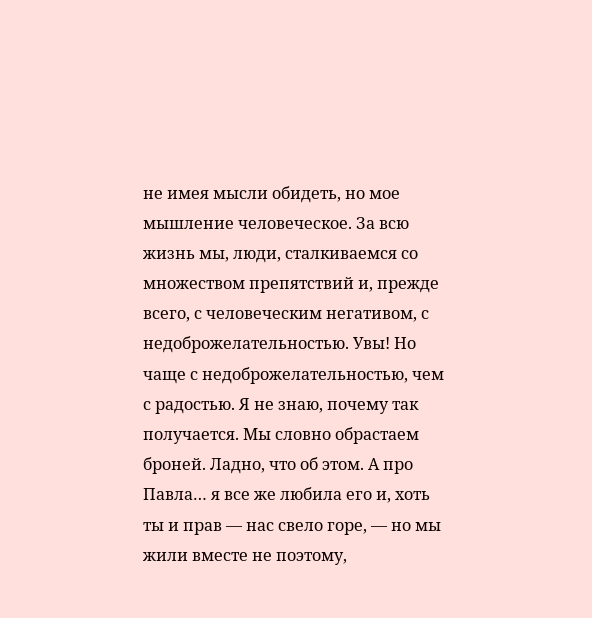не имея мысли обидеть, но мое мышление человеческое. За всю жизнь мы, люди, сталкиваемся со множеством препятствий и, прежде всего, с человеческим негативом, с недоброжелательностью. Увы! Но чаще с недоброжелательностью, чем с радостью. Я не знаю, почему так получается. Мы словно обрастаем броней. Ладно, что об этом. А про Павла… я все же любила его и, хоть ты и прав — нас свело горе, — но мы жили вместе не поэтому,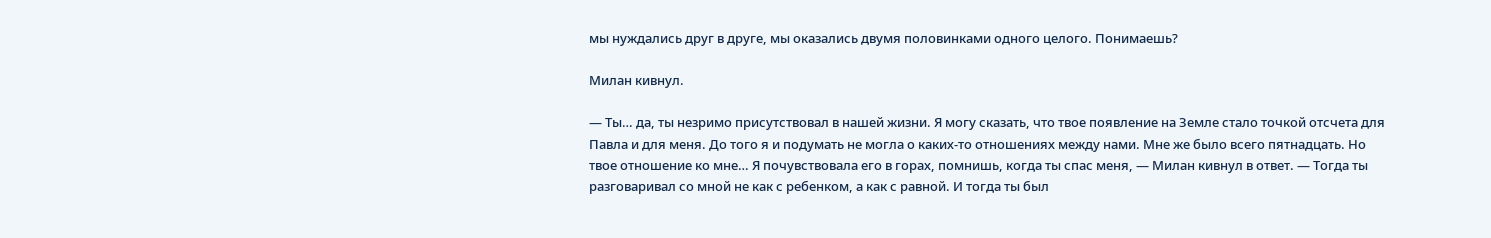мы нуждались друг в друге, мы оказались двумя половинками одного целого. Понимаешь?

Милан кивнул.

— Ты… да, ты незримо присутствовал в нашей жизни. Я могу сказать, что твое появление на Земле стало точкой отсчета для Павла и для меня. До того я и подумать не могла о каких-то отношениях между нами. Мне же было всего пятнадцать. Но твое отношение ко мне… Я почувствовала его в горах, помнишь, когда ты спас меня, — Милан кивнул в ответ. — Тогда ты разговаривал со мной не как с ребенком, а как с равной. И тогда ты был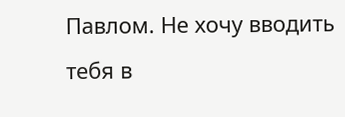Павлом. Не хочу вводить тебя в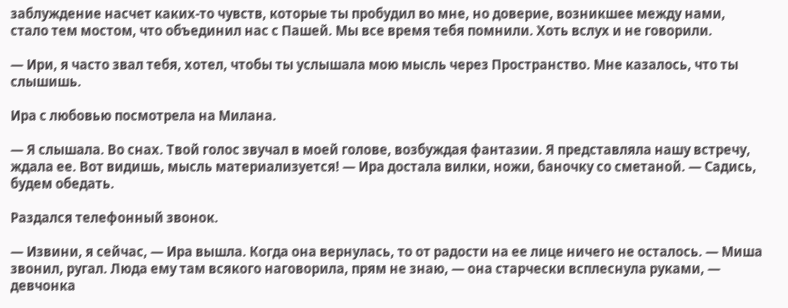заблуждение насчет каких-то чувств, которые ты пробудил во мне, но доверие, возникшее между нами, стало тем мостом, что объединил нас с Пашей. Мы все время тебя помнили. Хоть вслух и не говорили.

— Ири, я часто звал тебя, хотел, чтобы ты услышала мою мысль через Пространство. Мне казалось, что ты слышишь.

Ира с любовью посмотрела на Милана.

— Я слышала. Во снах. Твой голос звучал в моей голове, возбуждая фантазии. Я представляла нашу встречу, ждала ее. Вот видишь, мысль материализуется! — Ира достала вилки, ножи, баночку со сметаной. — Садись, будем обедать.

Раздался телефонный звонок.

— Извини, я сейчас, — Ира вышла. Когда она вернулась, то от радости на ее лице ничего не осталось. — Миша звонил, ругал. Люда ему там всякого наговорила, прям не знаю, — она старчески всплеснула руками, — девчонка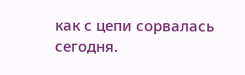как с цепи сорвалась сегодня.